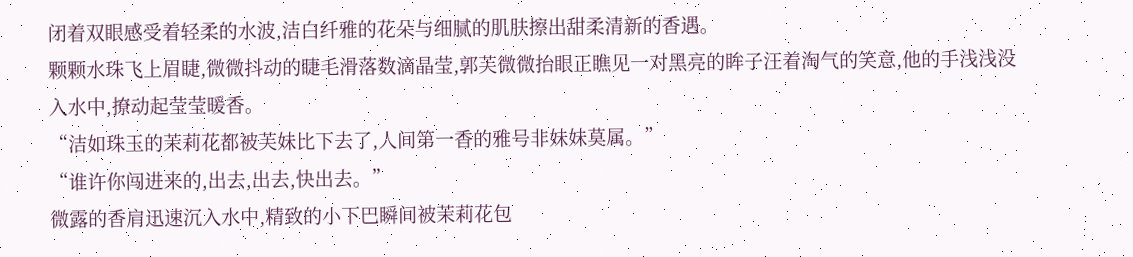闭着双眼感受着轻柔的水波,洁白纤雅的花朵与细腻的肌肤擦出甜柔清新的香遇。
颗颗水珠飞上眉睫,微微抖动的睫毛滑落数滴晶莹,郭芙微微抬眼正瞧见一对黑亮的眸子汪着淘气的笑意,他的手浅浅没入水中,撩动起莹莹暖香。
“洁如珠玉的茉莉花都被芙妹比下去了,人间第一香的雅号非妹妹莫属。”
“谁许你闯进来的,出去,出去,快出去。”
微露的香肩迅速沉入水中,精致的小下巴瞬间被茉莉花包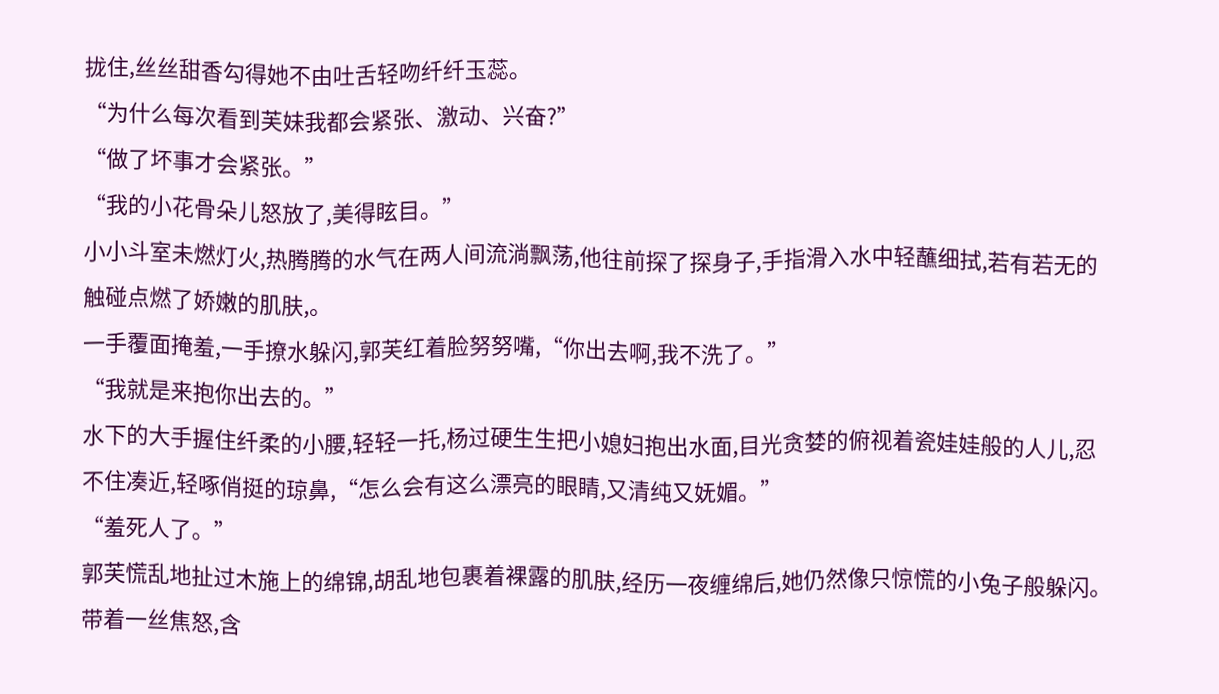拢住,丝丝甜香勾得她不由吐舌轻吻纤纤玉蕊。
“为什么每次看到芙妹我都会紧张、激动、兴奋?”
“做了坏事才会紧张。”
“我的小花骨朵儿怒放了,美得眩目。”
小小斗室未燃灯火,热腾腾的水气在两人间流淌飘荡,他往前探了探身子,手指滑入水中轻蘸细拭,若有若无的触碰点燃了娇嫩的肌肤,。
一手覆面掩羞,一手撩水躲闪,郭芙红着脸努努嘴,“你出去啊,我不洗了。”
“我就是来抱你出去的。”
水下的大手握住纤柔的小腰,轻轻一托,杨过硬生生把小媳妇抱出水面,目光贪婪的俯视着瓷娃娃般的人儿,忍不住凑近,轻啄俏挺的琼鼻,“怎么会有这么漂亮的眼睛,又清纯又妩媚。”
“羞死人了。”
郭芙慌乱地扯过木施上的绵锦,胡乱地包裹着裸露的肌肤,经历一夜缠绵后,她仍然像只惊慌的小兔子般躲闪。
带着一丝焦怒,含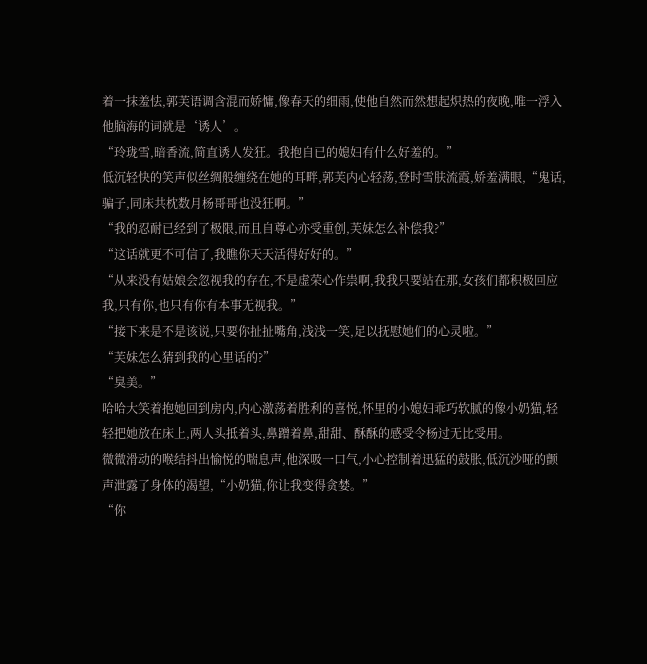着一抹羞怯,郭芙语调含混而娇慵,像春天的细雨,使他自然而然想起炽热的夜晚,唯一浮入他脑海的词就是‘诱人’。
“玲珑雪,暗香流,简直诱人发狂。我抱自已的媳妇有什么好羞的。”
低沉轻快的笑声似丝绸般缠绕在她的耳畔,郭芙内心轻荡,登时雪肤流霞,娇羞满眼,“鬼话,骗子,同床共枕数月杨哥哥也没狂啊。”
“我的忍耐已经到了极限,而且自尊心亦受重创,芙妹怎么补偿我?”
“这话就更不可信了,我瞧你天天活得好好的。”
“从来没有姑娘会忽视我的存在,不是虚荣心作祟啊,我我只要站在那,女孩们都积极回应我,只有你,也只有你有本事无视我。”
“接下来是不是该说,只要你扯扯嘴角,浅浅一笑,足以抚慰她们的心灵啦。”
“芙妹怎么猜到我的心里话的?”
“臭美。”
哈哈大笑着抱她回到房内,内心激荡着胜利的喜悦,怀里的小媳妇乖巧软腻的像小奶猫,轻轻把她放在床上,两人头抵着头,鼻蹭着鼻,甜甜、酥酥的感受令杨过无比受用。
微微滑动的喉结抖出愉悦的喘息声,他深吸一口气,小心控制着迅猛的鼓胀,低沉沙哑的颤声泄露了身体的渴望,“小奶猫,你让我变得贪婪。”
“你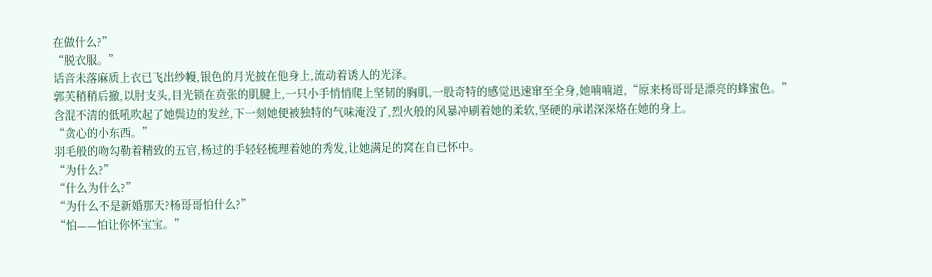在做什么?”
“脱衣服。”
话音未落麻质上衣已飞出纱幔,银色的月光披在他身上,流动着诱人的光泽。
郭芙稍稍后撤,以肘支头,目光锁在贲张的肌腱上,一只小手悄悄爬上坚韧的胸肌,一股奇特的感觉迅速窜至全身,她喃喃道,“原来杨哥哥是漂亮的蜂蜜色。”
含混不清的低吼吹起了她鬓边的发丝,下一刻她便被独特的气味淹没了,烈火般的风暴冲刷着她的柔软,坚硬的承诺深深烙在她的身上。
“贪心的小东西。”
羽毛般的吻勾勒着精致的五官,杨过的手轻轻梳理着她的秀发,让她满足的窝在自已怀中。
“为什么?”
“什么为什么?”
“为什么不是新婚那天?杨哥哥怕什么?”
“怕——怕让你怀宝宝。”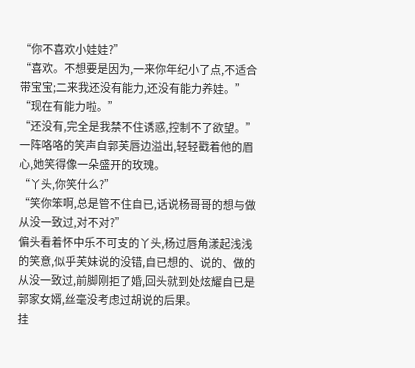“你不喜欢小娃娃?”
“喜欢。不想要是因为,一来你年纪小了点,不适合带宝宝;二来我还没有能力,还没有能力养娃。”
“现在有能力啦。”
“还没有,完全是我禁不住诱惑,控制不了欲望。”
一阵咯咯的笑声自郭芙唇边溢出,轻轻戳着他的眉心,她笑得像一朵盛开的玫瑰。
“丫头,你笑什么?”
“笑你笨啊,总是管不住自已,话说杨哥哥的想与做从没一致过,对不对?”
偏头看着怀中乐不可支的丫头,杨过唇角漾起浅浅的笑意,似乎芙妹说的没错,自已想的、说的、做的从没一致过,前脚刚拒了婚,回头就到处炫耀自已是郭家女婿,丝毫没考虑过胡说的后果。
挂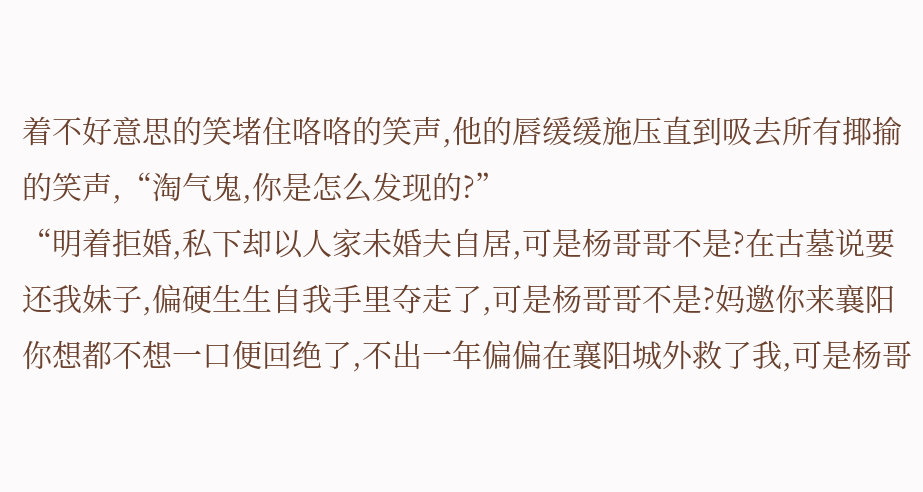着不好意思的笑堵住咯咯的笑声,他的唇缓缓施压直到吸去所有揶揄的笑声,“淘气鬼,你是怎么发现的?”
“明着拒婚,私下却以人家未婚夫自居,可是杨哥哥不是?在古墓说要还我妹子,偏硬生生自我手里夺走了,可是杨哥哥不是?妈邀你来襄阳你想都不想一口便回绝了,不出一年偏偏在襄阳城外救了我,可是杨哥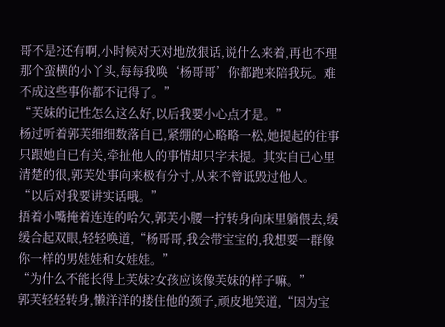哥不是?还有啊,小时候对天对地放狠话,说什么来着,再也不理那个蛮横的小丫头,每每我唤‘杨哥哥’你都跑来陪我玩。难不成这些事你都不记得了。”
“芙妹的记性怎么这么好,以后我要小心点才是。”
杨过听着郭芙细细数落自已,紧绷的心略略一松,她提起的往事只跟她自已有关,牵扯他人的事情却只字未提。其实自已心里清楚的很,郭芙处事向来极有分寸,从来不曾诋毁过他人。
“以后对我要讲实话哦。”
捂着小嘴掩着连连的哈欠,郭芙小腰一拧转身向床里躺偎去,缓缓合起双眼,轻轻唤道,“杨哥哥,我会带宝宝的,我想要一群像你一样的男娃娃和女娃娃。”
“为什么不能长得上芙妹?女孩应该像芙妹的样子嘛。”
郭芙轻轻转身,懒洋洋的搂住他的颈子,顽皮地笑道,“因为宝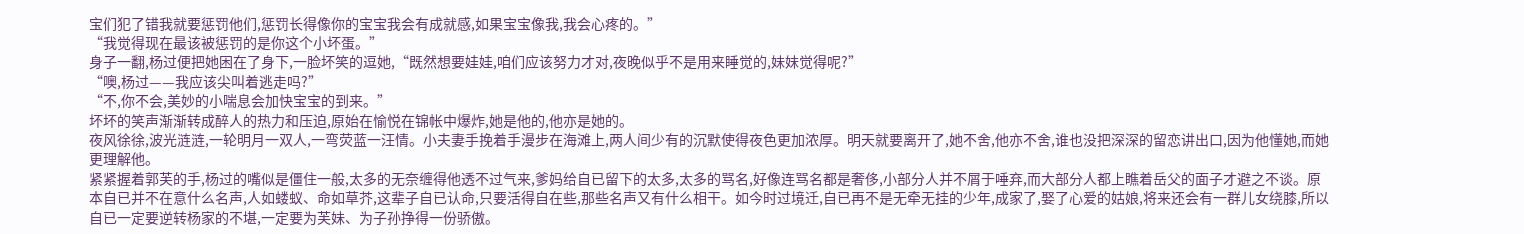宝们犯了错我就要惩罚他们,惩罚长得像你的宝宝我会有成就感,如果宝宝像我,我会心疼的。”
“我觉得现在最该被惩罚的是你这个小坏蛋。”
身子一翻,杨过便把她困在了身下,一脸坏笑的逗她,“既然想要娃娃,咱们应该努力才对,夜晚似乎不是用来睡觉的,妹妹觉得呢?”
“噢,杨过——我应该尖叫着逃走吗?”
“不,你不会,美妙的小喘息会加快宝宝的到来。”
坏坏的笑声渐渐转成醉人的热力和压迫,原始在愉悦在锦帐中爆炸,她是他的,他亦是她的。
夜风徐徐,波光涟涟,一轮明月一双人,一弯荧蓝一汪情。小夫妻手挽着手漫步在海滩上,两人间少有的沉默使得夜色更加浓厚。明天就要离开了,她不舍,他亦不舍,谁也没把深深的留恋讲出口,因为他懂她,而她更理解他。
紧紧握着郭芙的手,杨过的嘴似是僵住一般,太多的无奈缠得他透不过气来,爹妈给自已留下的太多,太多的骂名,好像连骂名都是奢侈,小部分人并不屑于唾弃,而大部分人都上瞧着岳父的面子才避之不谈。原本自已并不在意什么名声,人如蝼蚁、命如草芥,这辈子自已认命,只要活得自在些,那些名声又有什么相干。如今时过境迁,自已再不是无牵无挂的少年,成家了,娶了心爱的姑娘,将来还会有一群儿女绕膝,所以自已一定要逆转杨家的不堪,一定要为芙妹、为子孙挣得一份骄傲。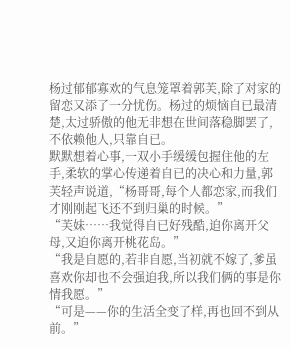杨过郁郁寡欢的气息笼罩着郭芙,除了对家的留恋又添了一分忧伤。杨过的烦恼自已最清楚,太过骄傲的他无非想在世间落稳脚罢了,不依赖他人,只靠自已。
默默想着心事,一双小手缓缓包握住他的左手,柔软的掌心传递着自已的决心和力量,郭芙轻声说道,“杨哥哥,每个人都恋家,而我们才刚刚起飞还不到归巢的时候。”
“芙妹……我觉得自已好残酷,迫你离开父母,又迫你离开桃花岛。”
“我是自愿的,若非自愿,当初就不嫁了,爹虽喜欢你却也不会强迫我,所以我们俩的事是你情我愿。”
“可是——你的生活全变了样,再也回不到从前。”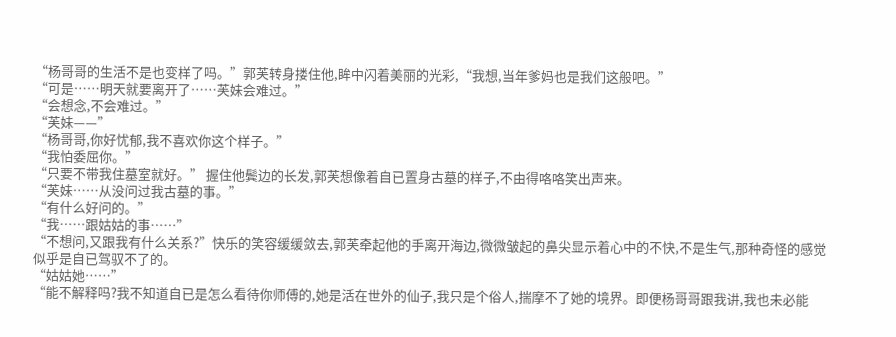“杨哥哥的生活不是也变样了吗。”郭芙转身搂住他,眸中闪着美丽的光彩,“我想,当年爹妈也是我们这般吧。”
“可是……明天就要离开了……芙妹会难过。”
“会想念,不会难过。”
“芙妹——”
“杨哥哥,你好忧郁,我不喜欢你这个样子。”
“我怕委屈你。”
“只要不带我住墓室就好。” 握住他鬓边的长发,郭芙想像着自已置身古墓的样子,不由得咯咯笑出声来。
“芙妹……从没问过我古墓的事。”
“有什么好问的。”
“我……跟姑姑的事……”
“不想问,又跟我有什么关系?”快乐的笑容缓缓敛去,郭芙牵起他的手离开海边,微微皱起的鼻尖显示着心中的不快,不是生气,那种奇怪的感觉似乎是自已驾驭不了的。
“姑姑她……”
“能不解释吗?我不知道自已是怎么看待你师傅的,她是活在世外的仙子,我只是个俗人,揣摩不了她的境界。即便杨哥哥跟我讲,我也未必能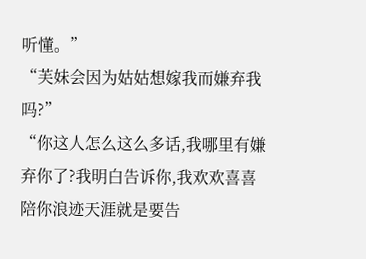听懂。”
“芙妹会因为姑姑想嫁我而嫌弃我吗?”
“你这人怎么这么多话,我哪里有嫌弃你了?我明白告诉你,我欢欢喜喜陪你浪迹天涯就是要告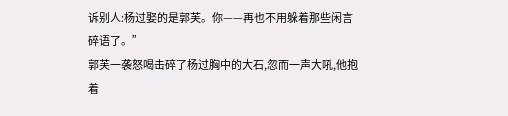诉别人:杨过娶的是郭芙。你——再也不用躲着那些闲言碎语了。”
郭芙一袭怒喝击碎了杨过胸中的大石,忽而一声大吼,他抱着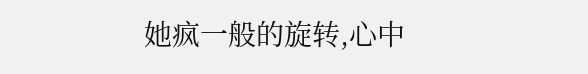她疯一般的旋转,心中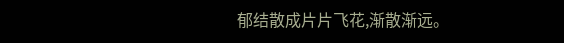郁结散成片片飞花,渐散渐远。